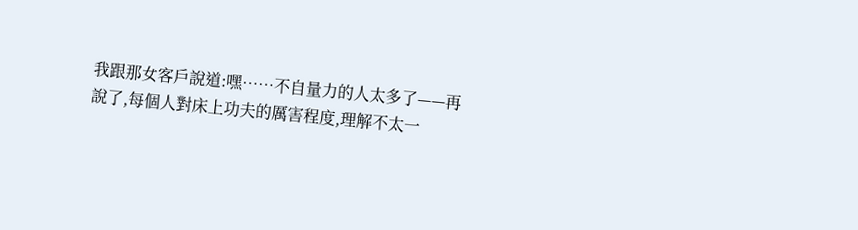我跟那女客戶說道:嘿……不自量力的人太多了——再說了,每個人對床上功夫的厲害程度,理解不太一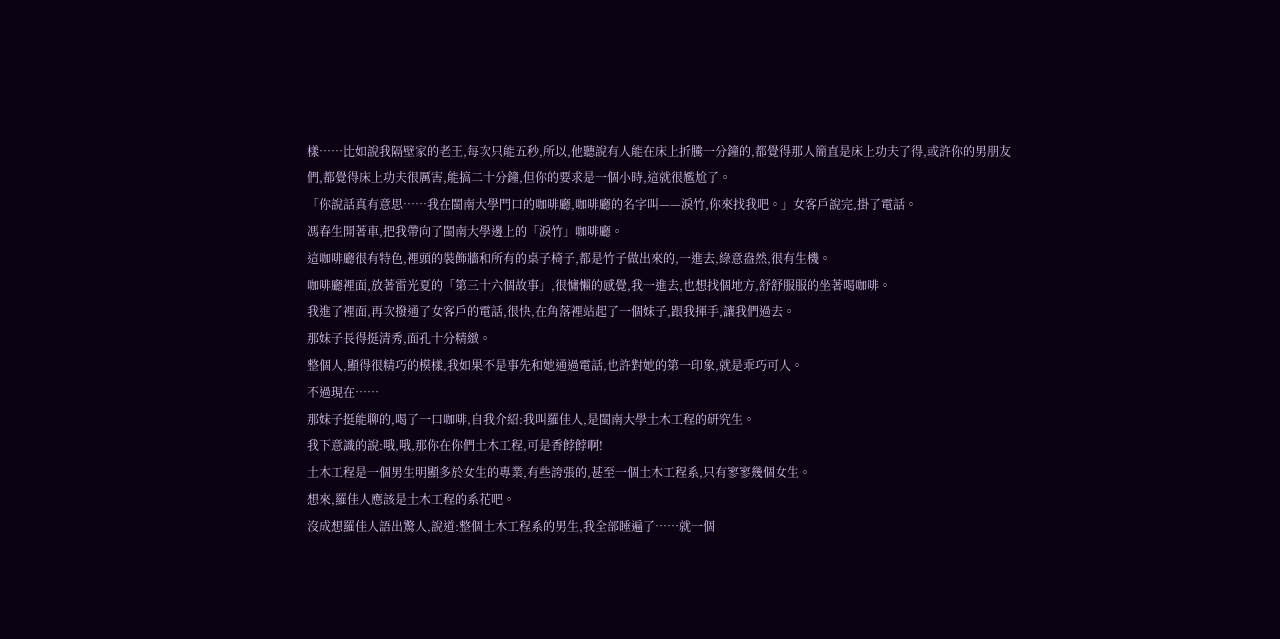樣……比如說我隔壁家的老王,每次只能五秒,所以,他聽說有人能在床上折騰一分鐘的,都覺得那人簡直是床上功夫了得,或許你的男朋友們,都覺得床上功夫很厲害,能搞二十分鐘,但你的要求是一個小時,這就很尷尬了。
「你說話真有意思……我在閩南大學門口的咖啡廳,咖啡廳的名字叫——淚竹,你來找我吧。」女客戶說完,掛了電話。
馮春生開著車,把我帶向了閩南大學邊上的「淚竹」咖啡廳。
這咖啡廳很有特色,裡頭的裝飾牆和所有的桌子椅子,都是竹子做出來的,一進去,綠意盎然,很有生機。
咖啡廳裡面,放著雷光夏的「第三十六個故事」,很慵懶的感覺,我一進去,也想找個地方,舒舒服服的坐著喝咖啡。
我進了裡面,再次撥通了女客戶的電話,很快,在角落裡站起了一個妹子,跟我揮手,讓我們過去。
那妹子長得挺清秀,面孔十分精緻。
整個人,顯得很精巧的模樣,我如果不是事先和她通過電話,也許對她的第一印象,就是乖巧可人。
不過現在……
那妹子挺能聊的,喝了一口咖啡,自我介紹:我叫羅佳人,是閩南大學土木工程的研究生。
我下意識的說:哦,哦,那你在你們土木工程,可是香餑餑啊!
土木工程是一個男生明顯多於女生的專業,有些誇張的,甚至一個土木工程系,只有寥寥幾個女生。
想來,羅佳人應該是土木工程的系花吧。
沒成想羅佳人語出驚人,說道:整個土木工程系的男生,我全部睡遍了……就一個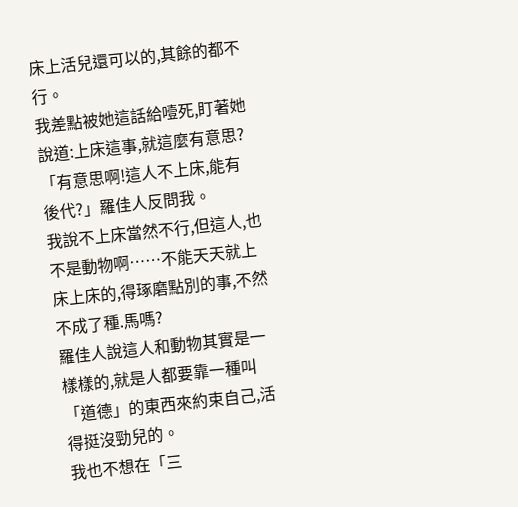床上活兒還可以的,其餘的都不行。
我差點被她這話給噎死,盯著她說道:上床這事,就這麼有意思?
「有意思啊!這人不上床,能有後代?」羅佳人反問我。
我說不上床當然不行,但這人,也不是動物啊……不能天天就上床上床的,得琢磨點別的事,不然不成了種.馬嗎?
羅佳人說這人和動物其實是一樣樣的,就是人都要靠一種叫「道德」的東西來約束自己,活得挺沒勁兒的。
我也不想在「三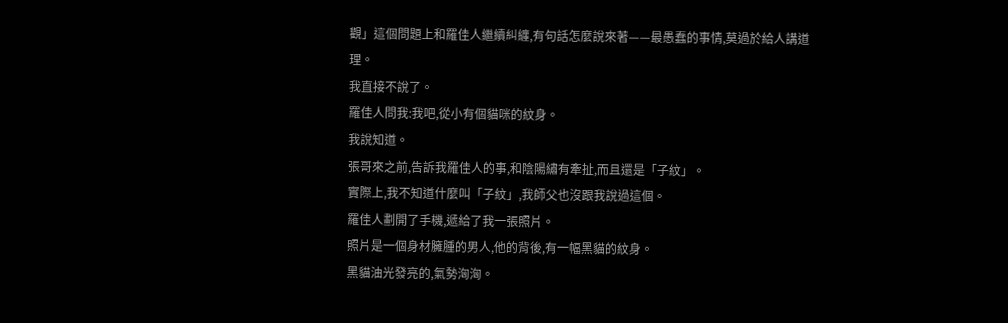觀」這個問題上和羅佳人繼續糾纏,有句話怎麼說來著——最愚蠢的事情,莫過於給人講道理。
我直接不說了。
羅佳人問我:我吧,從小有個貓咪的紋身。
我說知道。
張哥來之前,告訴我羅佳人的事,和陰陽繡有牽扯,而且還是「子紋」。
實際上,我不知道什麼叫「子紋」,我師父也沒跟我說過這個。
羅佳人劃開了手機,遞給了我一張照片。
照片是一個身材臃腫的男人,他的背後,有一幅黑貓的紋身。
黑貓油光發亮的,氣勢洶洶。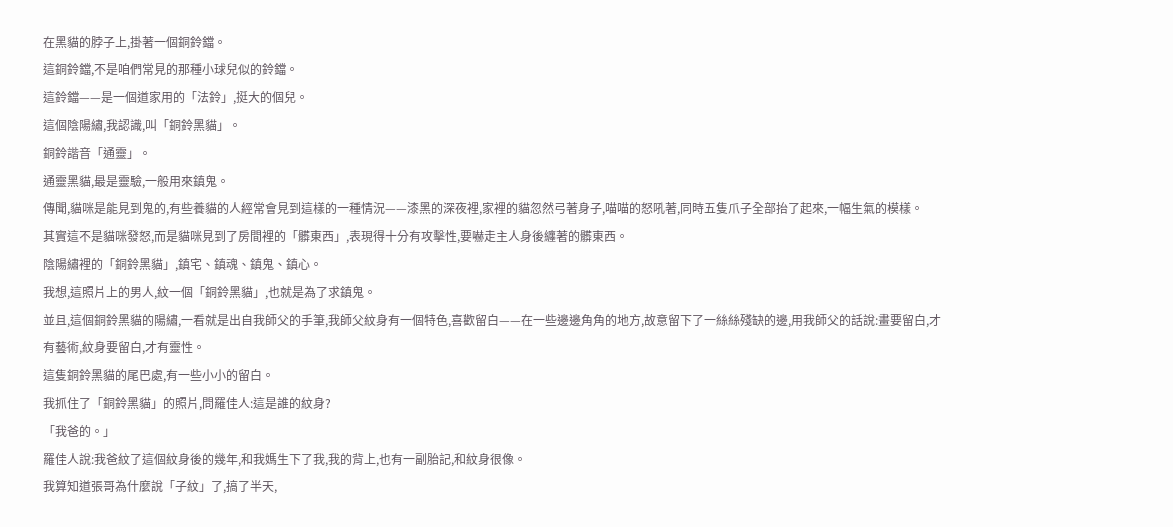在黑貓的脖子上,掛著一個銅鈴鐺。
這銅鈴鐺,不是咱們常見的那種小球兒似的鈴鐺。
這鈴鐺——是一個道家用的「法鈴」,挺大的個兒。
這個陰陽繡,我認識,叫「銅鈴黑貓」。
銅鈴諧音「通靈」。
通靈黑貓,最是靈驗,一般用來鎮鬼。
傳聞,貓咪是能見到鬼的,有些養貓的人經常會見到這樣的一種情況——漆黑的深夜裡,家裡的貓忽然弓著身子,喵喵的怒吼著,同時五隻爪子全部抬了起來,一幅生氣的模樣。
其實這不是貓咪發怒,而是貓咪見到了房間裡的「髒東西」,表現得十分有攻擊性,要嚇走主人身後纏著的髒東西。
陰陽繡裡的「銅鈴黑貓」,鎮宅、鎮魂、鎮鬼、鎮心。
我想,這照片上的男人,紋一個「銅鈴黑貓」,也就是為了求鎮鬼。
並且,這個銅鈴黑貓的陽繡,一看就是出自我師父的手筆,我師父紋身有一個特色,喜歡留白——在一些邊邊角角的地方,故意留下了一絲絲殘缺的邊,用我師父的話說:畫要留白,才有藝術,紋身要留白,才有靈性。
這隻銅鈴黑貓的尾巴處,有一些小小的留白。
我抓住了「銅鈴黑貓」的照片,問羅佳人:這是誰的紋身?
「我爸的。」
羅佳人說:我爸紋了這個紋身後的幾年,和我媽生下了我,我的背上,也有一副胎記,和紋身很像。
我算知道張哥為什麼說「子紋」了,搞了半天,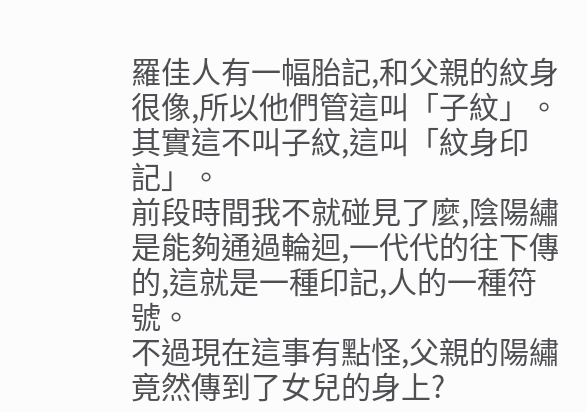羅佳人有一幅胎記,和父親的紋身很像,所以他們管這叫「子紋」。
其實這不叫子紋,這叫「紋身印記」。
前段時間我不就碰見了麼,陰陽繡是能夠通過輪迴,一代代的往下傳的,這就是一種印記,人的一種符號。
不過現在這事有點怪,父親的陽繡竟然傳到了女兒的身上?